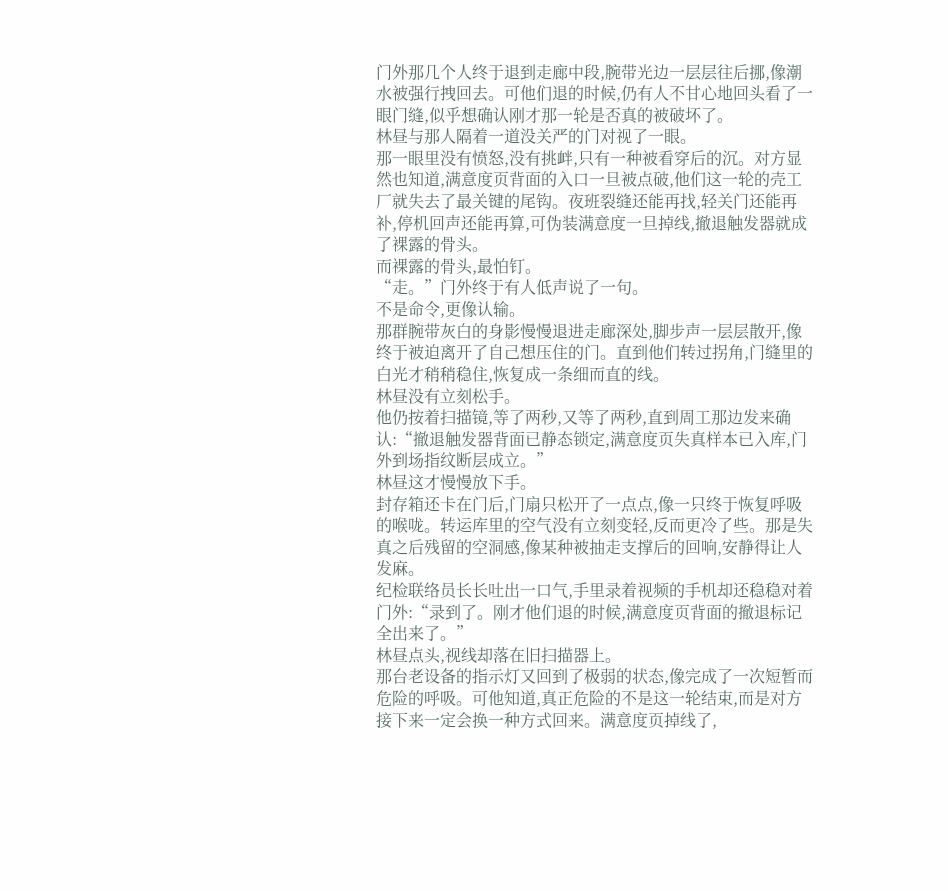门外那几个人终于退到走廊中段,腕带光边一层层往后挪,像潮水被强行拽回去。可他们退的时候,仍有人不甘心地回头看了一眼门缝,似乎想确认刚才那一轮是否真的被破坏了。
林昼与那人隔着一道没关严的门对视了一眼。
那一眼里没有愤怒,没有挑衅,只有一种被看穿后的沉。对方显然也知道,满意度页背面的入口一旦被点破,他们这一轮的壳工厂就失去了最关键的尾钩。夜班裂缝还能再找,轻关门还能再补,停机回声还能再算,可伪装满意度一旦掉线,撤退触发器就成了裸露的骨头。
而裸露的骨头,最怕钉。
“走。”门外终于有人低声说了一句。
不是命令,更像认输。
那群腕带灰白的身影慢慢退进走廊深处,脚步声一层层散开,像终于被迫离开了自己想压住的门。直到他们转过拐角,门缝里的白光才稍稍稳住,恢复成一条细而直的线。
林昼没有立刻松手。
他仍按着扫描镜,等了两秒,又等了两秒,直到周工那边发来确认:“撤退触发器背面已静态锁定,满意度页失真样本已入库,门外到场指纹断层成立。”
林昼这才慢慢放下手。
封存箱还卡在门后,门扇只松开了一点点,像一只终于恢复呼吸的喉咙。转运库里的空气没有立刻变轻,反而更冷了些。那是失真之后残留的空洞感,像某种被抽走支撑后的回响,安静得让人发麻。
纪检联络员长长吐出一口气,手里录着视频的手机却还稳稳对着门外:“录到了。刚才他们退的时候,满意度页背面的撤退标记全出来了。”
林昼点头,视线却落在旧扫描器上。
那台老设备的指示灯又回到了极弱的状态,像完成了一次短暂而危险的呼吸。可他知道,真正危险的不是这一轮结束,而是对方接下来一定会换一种方式回来。满意度页掉线了,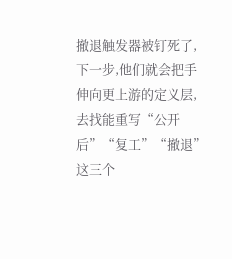撤退触发器被钉死了,下一步,他们就会把手伸向更上游的定义层,去找能重写“公开后”“复工”“撤退”这三个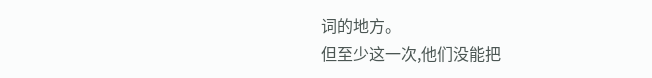词的地方。
但至少这一次,他们没能把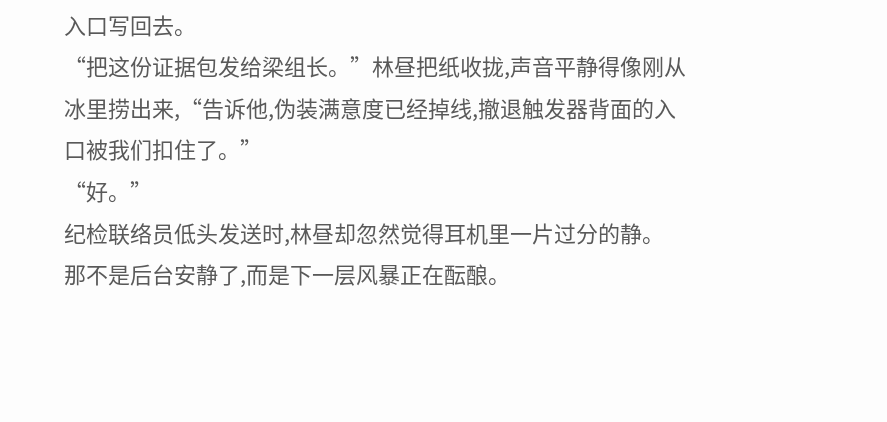入口写回去。
“把这份证据包发给梁组长。”林昼把纸收拢,声音平静得像刚从冰里捞出来,“告诉他,伪装满意度已经掉线,撤退触发器背面的入口被我们扣住了。”
“好。”
纪检联络员低头发送时,林昼却忽然觉得耳机里一片过分的静。
那不是后台安静了,而是下一层风暴正在酝酿。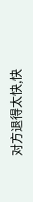对方退得太快,快